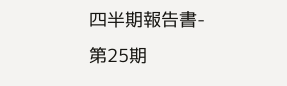四半期報告書-第25期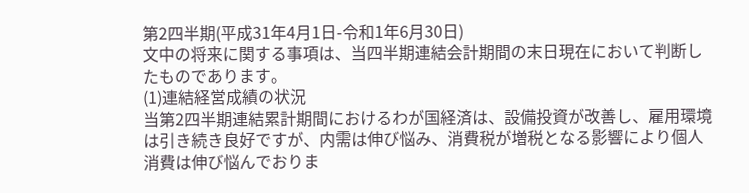第2四半期(平成31年4月1日-令和1年6月30日)
文中の将来に関する事項は、当四半期連結会計期間の末日現在において判断したものであります。
(1)連結経営成績の状況
当第2四半期連結累計期間におけるわが国経済は、設備投資が改善し、雇用環境は引き続き良好ですが、内需は伸び悩み、消費税が増税となる影響により個人消費は伸び悩んでおりま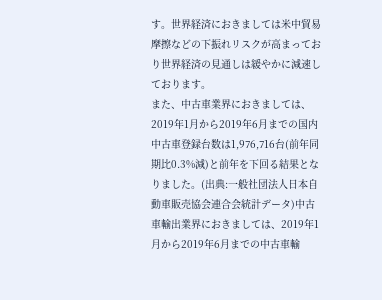す。世界経済におきましては米中貿易摩擦などの下振れリスクが高まっており世界経済の見通しは緩やかに減速しております。
また、中古車業界におきましては、2019年1月から2019年6月までの国内中古車登録台数は1,976,716台(前年同期比0.3%減)と前年を下回る結果となりました。(出典:一般社団法人日本自動車販売協会連合会統計データ)中古車輸出業界におきましては、2019年1月から2019年6月までの中古車輸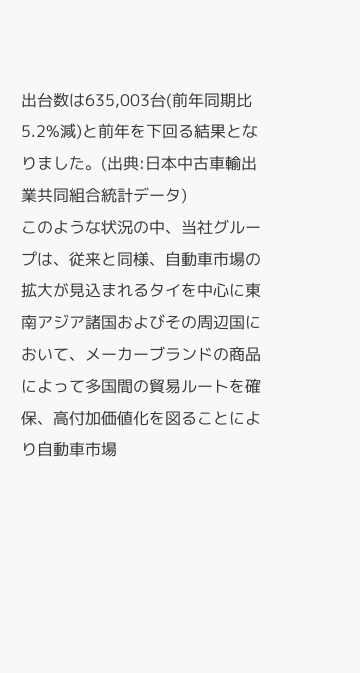出台数は635,003台(前年同期比5.2%減)と前年を下回る結果となりました。(出典:日本中古車輸出業共同組合統計データ)
このような状況の中、当社グループは、従来と同様、自動車市場の拡大が見込まれるタイを中心に東南アジア諸国およびその周辺国において、メーカーブランドの商品によって多国間の貿易ルートを確保、高付加価値化を図ることにより自動車市場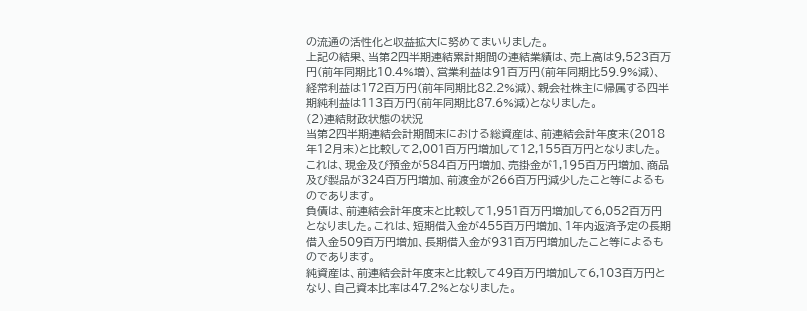の流通の活性化と収益拡大に努めてまいりました。
上記の結果、当第2四半期連結累計期間の連結業績は、売上高は9,523百万円(前年同期比10.4%増)、営業利益は91百万円(前年同期比59.9%減)、経常利益は172百万円(前年同期比82.2%減)、親会社株主に帰属する四半期純利益は113百万円(前年同期比87.6%減)となりました。
(2)連結財政状態の状況
当第2四半期連結会計期間末における総資産は、前連結会計年度末(2018年12月末)と比較して2,001百万円増加して12,155百万円となりました。
これは、現金及び預金が584百万円増加、売掛金が1,195百万円増加、商品及び製品が324百万円増加、前渡金が266百万円減少したこと等によるものであります。
負債は、前連結会計年度末と比較して1,951百万円増加して6,052百万円となりました。これは、短期借入金が455百万円増加、1年内返済予定の長期借入金509百万円増加、長期借入金が931百万円増加したこと等によるものであります。
純資産は、前連結会計年度末と比較して49百万円増加して6,103百万円となり、自己資本比率は47.2%となりました。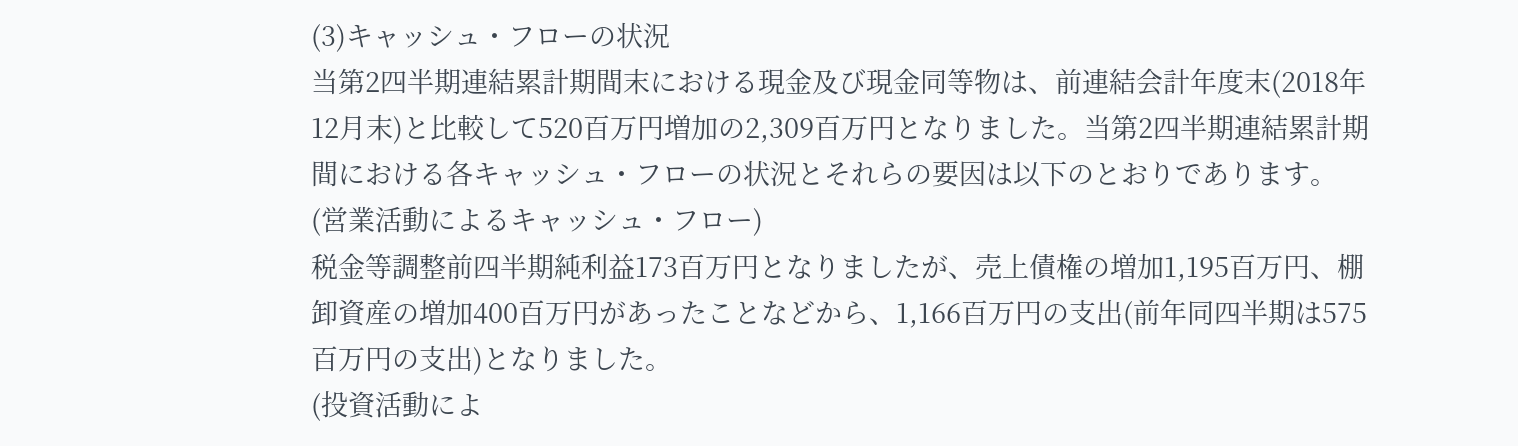(3)キャッシュ・フローの状況
当第2四半期連結累計期間末における現金及び現金同等物は、前連結会計年度末(2018年12月末)と比較して520百万円増加の2,309百万円となりました。当第2四半期連結累計期間における各キャッシュ・フローの状況とそれらの要因は以下のとおりであります。
(営業活動によるキャッシュ・フロー)
税金等調整前四半期純利益173百万円となりましたが、売上債権の増加1,195百万円、棚卸資産の増加400百万円があったことなどから、1,166百万円の支出(前年同四半期は575百万円の支出)となりました。
(投資活動によ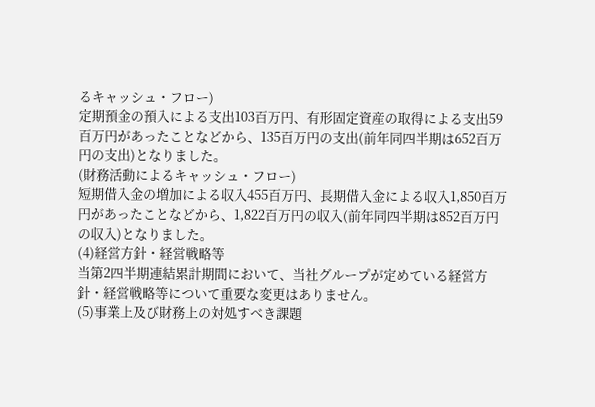るキャッシュ・フロー)
定期預金の預入による支出103百万円、有形固定資産の取得による支出59百万円があったことなどから、135百万円の支出(前年同四半期は652百万円の支出)となりました。
(財務活動によるキャッシュ・フロー)
短期借入金の増加による収入455百万円、長期借入金による収入1,850百万円があったことなどから、1,822百万円の収入(前年同四半期は852百万円の収入)となりました。
(4)経営方針・経営戦略等
当第2四半期連結累計期間において、当社グループが定めている経営方針・経営戦略等について重要な変更はありません。
(5)事業上及び財務上の対処すべき課題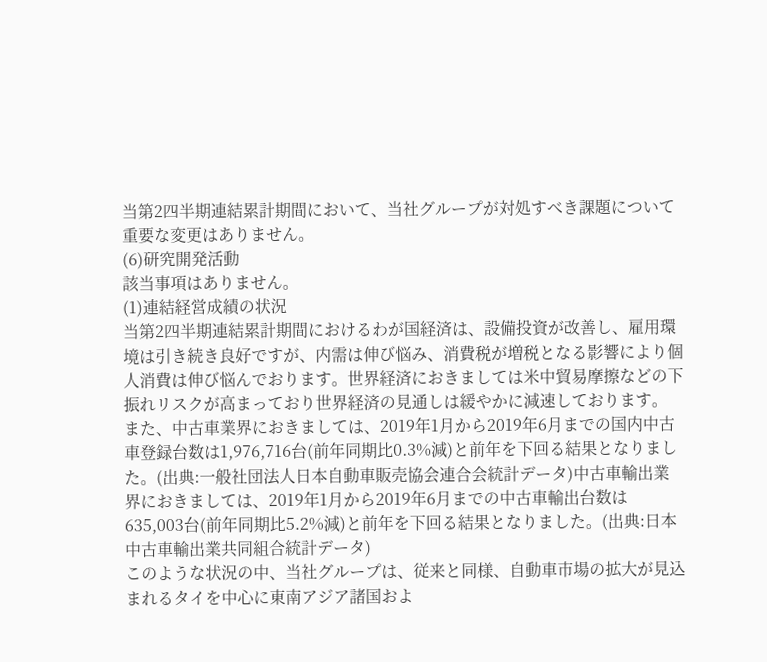当第2四半期連結累計期間において、当社グループが対処すべき課題について重要な変更はありません。
(6)研究開発活動
該当事項はありません。
(1)連結経営成績の状況
当第2四半期連結累計期間におけるわが国経済は、設備投資が改善し、雇用環境は引き続き良好ですが、内需は伸び悩み、消費税が増税となる影響により個人消費は伸び悩んでおります。世界経済におきましては米中貿易摩擦などの下振れリスクが高まっており世界経済の見通しは緩やかに減速しております。
また、中古車業界におきましては、2019年1月から2019年6月までの国内中古車登録台数は1,976,716台(前年同期比0.3%減)と前年を下回る結果となりました。(出典:一般社団法人日本自動車販売協会連合会統計データ)中古車輸出業界におきましては、2019年1月から2019年6月までの中古車輸出台数は635,003台(前年同期比5.2%減)と前年を下回る結果となりました。(出典:日本中古車輸出業共同組合統計データ)
このような状況の中、当社グループは、従来と同様、自動車市場の拡大が見込まれるタイを中心に東南アジア諸国およ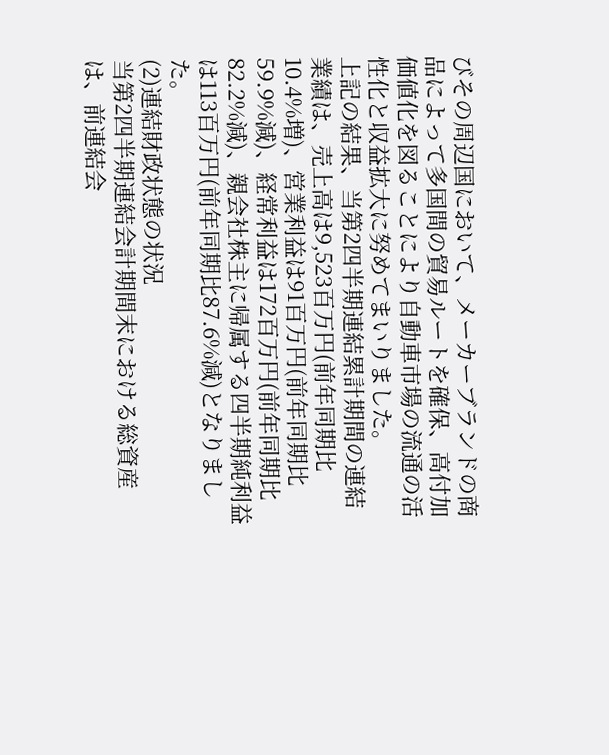びその周辺国において、メーカーブランドの商品によって多国間の貿易ルートを確保、高付加価値化を図ることにより自動車市場の流通の活性化と収益拡大に努めてまいりました。
上記の結果、当第2四半期連結累計期間の連結業績は、売上高は9,523百万円(前年同期比10.4%増)、営業利益は91百万円(前年同期比59.9%減)、経常利益は172百万円(前年同期比82.2%減)、親会社株主に帰属する四半期純利益は113百万円(前年同期比87.6%減)となりました。
(2)連結財政状態の状況
当第2四半期連結会計期間末における総資産は、前連結会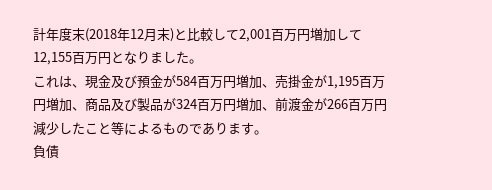計年度末(2018年12月末)と比較して2,001百万円増加して12,155百万円となりました。
これは、現金及び預金が584百万円増加、売掛金が1,195百万円増加、商品及び製品が324百万円増加、前渡金が266百万円減少したこと等によるものであります。
負債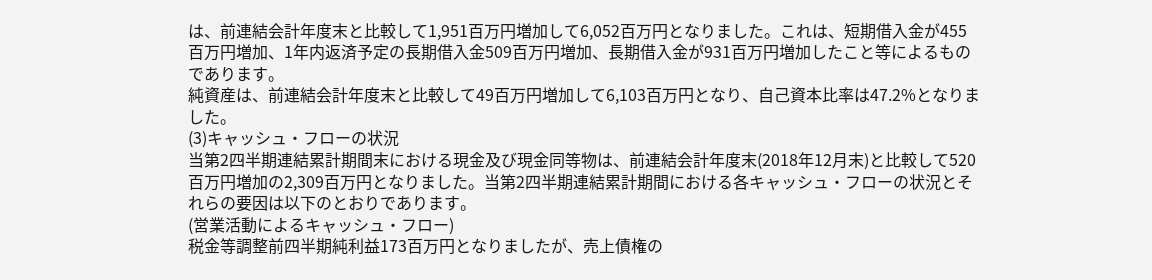は、前連結会計年度末と比較して1,951百万円増加して6,052百万円となりました。これは、短期借入金が455百万円増加、1年内返済予定の長期借入金509百万円増加、長期借入金が931百万円増加したこと等によるものであります。
純資産は、前連結会計年度末と比較して49百万円増加して6,103百万円となり、自己資本比率は47.2%となりました。
(3)キャッシュ・フローの状況
当第2四半期連結累計期間末における現金及び現金同等物は、前連結会計年度末(2018年12月末)と比較して520百万円増加の2,309百万円となりました。当第2四半期連結累計期間における各キャッシュ・フローの状況とそれらの要因は以下のとおりであります。
(営業活動によるキャッシュ・フロー)
税金等調整前四半期純利益173百万円となりましたが、売上債権の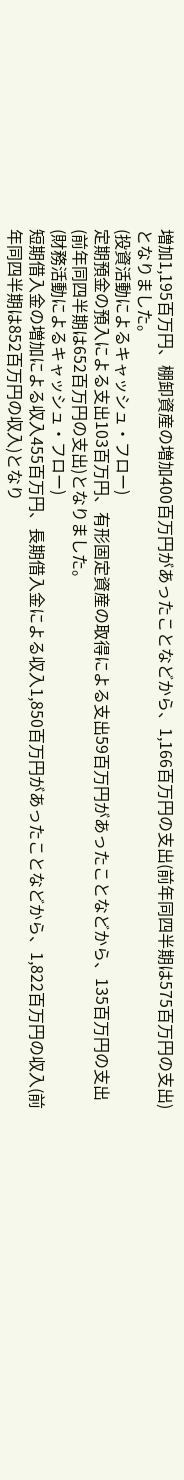増加1,195百万円、棚卸資産の増加400百万円があったことなどから、1,166百万円の支出(前年同四半期は575百万円の支出)となりました。
(投資活動によるキャッシュ・フロー)
定期預金の預入による支出103百万円、有形固定資産の取得による支出59百万円があったことなどから、135百万円の支出(前年同四半期は652百万円の支出)となりました。
(財務活動によるキャッシュ・フロー)
短期借入金の増加による収入455百万円、長期借入金による収入1,850百万円があったことなどから、1,822百万円の収入(前年同四半期は852百万円の収入)となり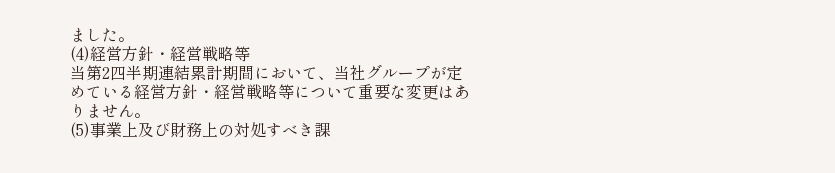ました。
(4)経営方針・経営戦略等
当第2四半期連結累計期間において、当社グループが定めている経営方針・経営戦略等について重要な変更はありません。
(5)事業上及び財務上の対処すべき課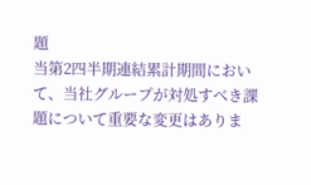題
当第2四半期連結累計期間において、当社グループが対処すべき課題について重要な変更はありま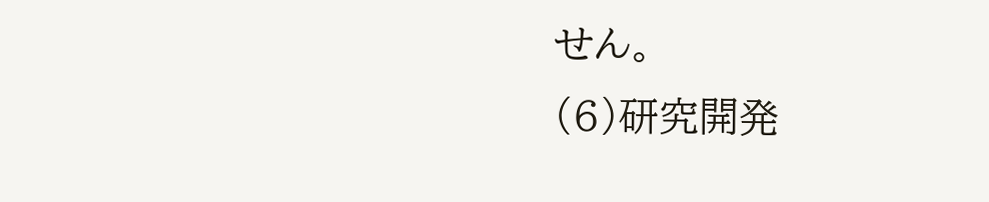せん。
(6)研究開発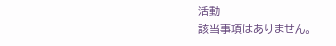活動
該当事項はありません。